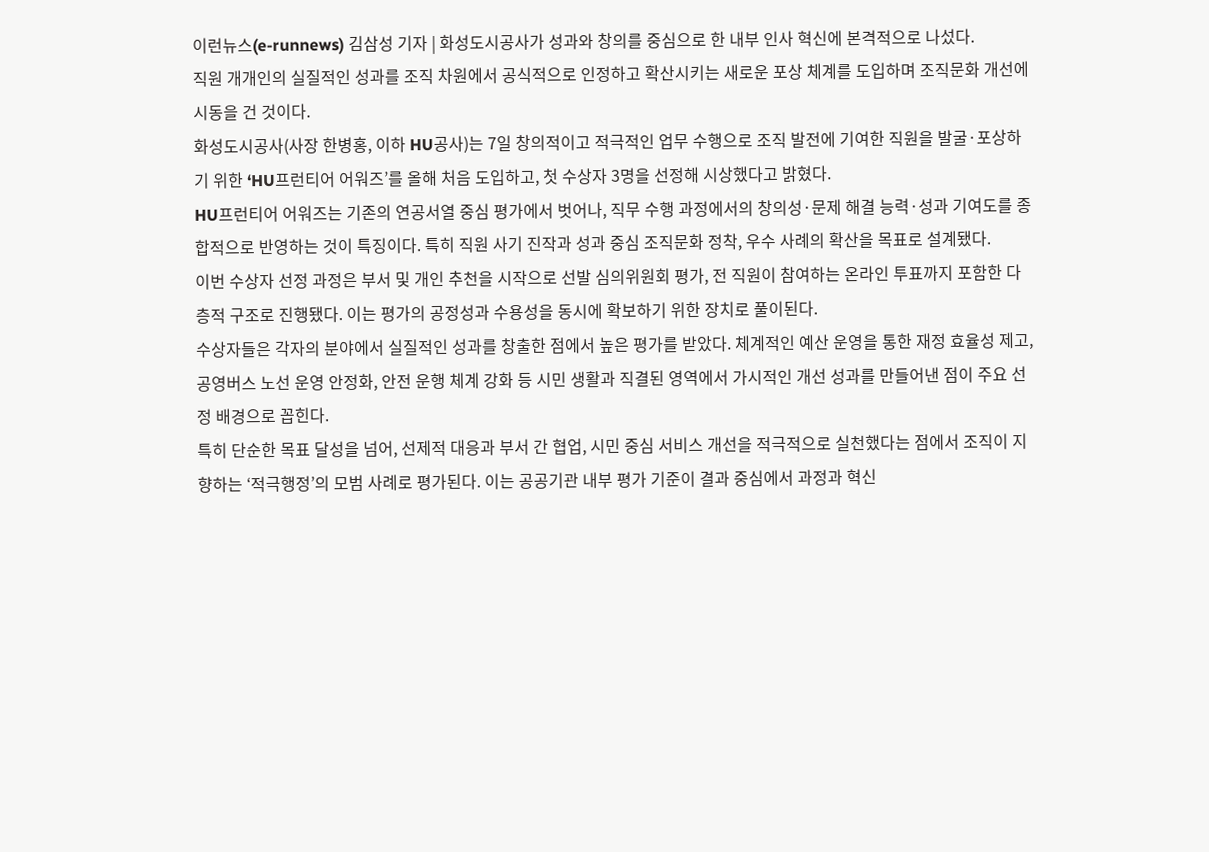이런뉴스(e-runnews) 김삼성 기자 | 화성도시공사가 성과와 창의를 중심으로 한 내부 인사 혁신에 본격적으로 나섰다.
직원 개개인의 실질적인 성과를 조직 차원에서 공식적으로 인정하고 확산시키는 새로운 포상 체계를 도입하며 조직문화 개선에 시동을 건 것이다.
화성도시공사(사장 한병홍, 이하 HU공사)는 7일 창의적이고 적극적인 업무 수행으로 조직 발전에 기여한 직원을 발굴·포상하기 위한 ‘HU프런티어 어워즈’를 올해 처음 도입하고, 첫 수상자 3명을 선정해 시상했다고 밝혔다.
HU프런티어 어워즈는 기존의 연공서열 중심 평가에서 벗어나, 직무 수행 과정에서의 창의성·문제 해결 능력·성과 기여도를 종합적으로 반영하는 것이 특징이다. 특히 직원 사기 진작과 성과 중심 조직문화 정착, 우수 사례의 확산을 목표로 설계됐다.
이번 수상자 선정 과정은 부서 및 개인 추천을 시작으로 선발 심의위원회 평가, 전 직원이 참여하는 온라인 투표까지 포함한 다층적 구조로 진행됐다. 이는 평가의 공정성과 수용성을 동시에 확보하기 위한 장치로 풀이된다.
수상자들은 각자의 분야에서 실질적인 성과를 창출한 점에서 높은 평가를 받았다. 체계적인 예산 운영을 통한 재정 효율성 제고, 공영버스 노선 운영 안정화, 안전 운행 체계 강화 등 시민 생활과 직결된 영역에서 가시적인 개선 성과를 만들어낸 점이 주요 선정 배경으로 꼽힌다.
특히 단순한 목표 달성을 넘어, 선제적 대응과 부서 간 협업, 시민 중심 서비스 개선을 적극적으로 실천했다는 점에서 조직이 지향하는 ‘적극행정’의 모범 사례로 평가된다. 이는 공공기관 내부 평가 기준이 결과 중심에서 과정과 혁신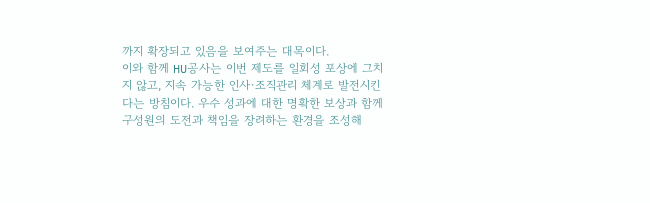까지 확장되고 있음을 보여주는 대목이다.
이와 함께 HU공사는 이번 제도를 일회성 포상에 그치지 않고, 지속 가능한 인사·조직관리 체계로 발전시킨다는 방침이다. 우수 성과에 대한 명확한 보상과 함께 구성원의 도전과 책임을 장려하는 환경을 조성해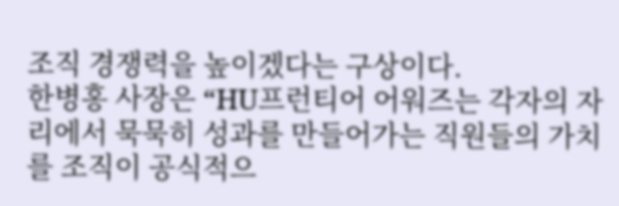조직 경쟁력을 높이겠다는 구상이다.
한병홍 사장은 “HU프런티어 어워즈는 각자의 자리에서 묵묵히 성과를 만들어가는 직원들의 가치를 조직이 공식적으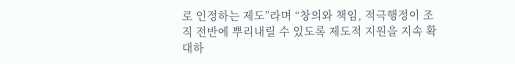로 인정하는 제도”라며 “창의와 책임, 적극행정이 조직 전반에 뿌리내릴 수 있도록 제도적 지원을 지속 확대하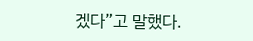겠다”고 말했다.